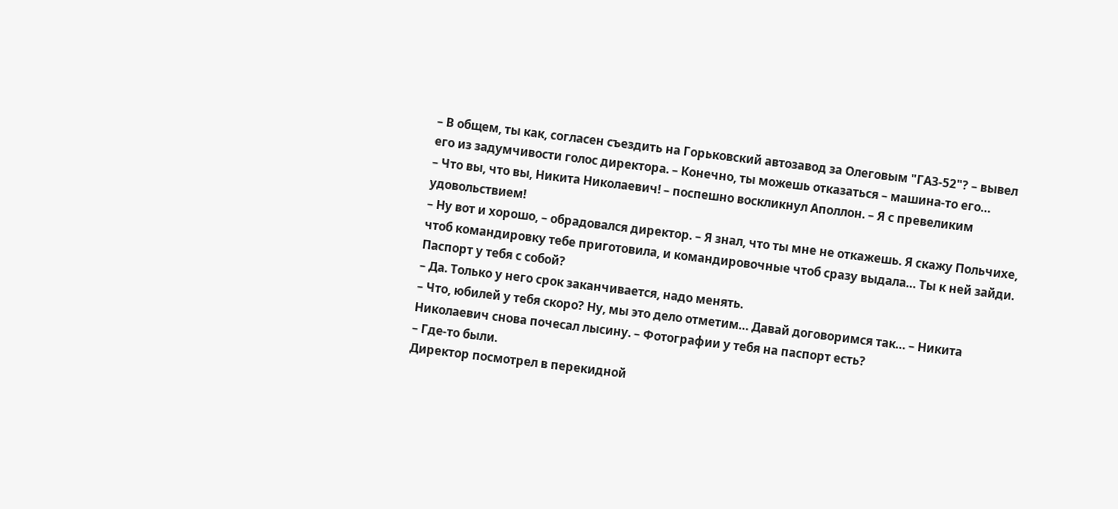– В общем, ты как, согласен съездить на Горьковский автозавод за Олеговым "ГАЗ-52"? – вывел его из задумчивости голос директора. – Конечно, ты можешь отказаться – машина-то его…
– Что вы, что вы, Никита Николаевич! – поспешно воскликнул Аполлон. – Я с превеликим удовольствием!
– Ну вот и хорошо, – обрадовался директор. – Я знал, что ты мне не откажешь. Я скажу Польчихе, чтоб командировку тебе приготовила, и командировочные чтоб сразу выдала… Ты к ней зайди. Паспорт у тебя с собой?
– Да. Только у него срок заканчивается, надо менять.
– Что, юбилей у тебя скоро? Ну, мы это дело отметим… Давай договоримся так… – Никита Николаевич снова почесал лысину. – Фотографии у тебя на паспорт есть?
– Где-то были.
Директор посмотрел в перекидной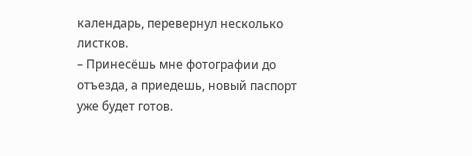календарь, перевернул несколько листков.
– Принесёшь мне фотографии до отъезда, а приедешь, новый паспорт уже будет готов.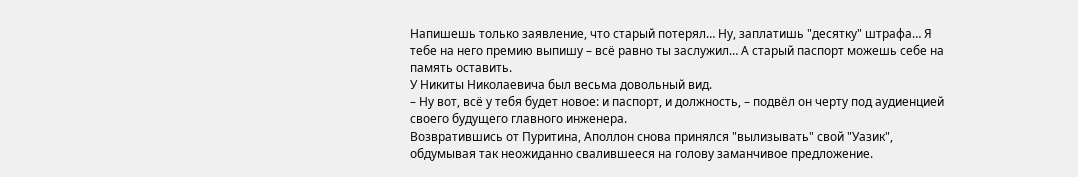Напишешь только заявление, что старый потерял… Ну, заплатишь "десятку" штрафа… Я тебе на него премию выпишу – всё равно ты заслужил… А старый паспорт можешь себе на память оставить.
У Никиты Николаевича был весьма довольный вид.
– Ну вот, всё у тебя будет новое: и паспорт, и должность, – подвёл он черту под аудиенцией своего будущего главного инженера.
Возвратившись от Пуритина, Аполлон снова принялся "вылизывать" свой "Уазик", обдумывая так неожиданно свалившееся на голову заманчивое предложение.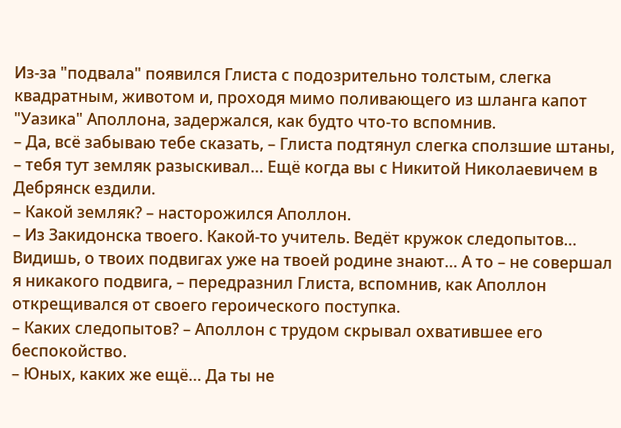Из-за "подвала" появился Глиста с подозрительно толстым, слегка квадратным, животом и, проходя мимо поливающего из шланга капот "Уазика" Аполлона, задержался, как будто что-то вспомнив.
– Да, всё забываю тебе сказать, – Глиста подтянул слегка сползшие штаны, – тебя тут земляк разыскивал… Ещё когда вы с Никитой Николаевичем в Дебрянск ездили.
– Какой земляк? – насторожился Аполлон.
– Из Закидонска твоего. Какой-то учитель. Ведёт кружок следопытов… Видишь, о твоих подвигах уже на твоей родине знают… А то – не совершал я никакого подвига, – передразнил Глиста, вспомнив, как Аполлон открещивался от своего героического поступка.
– Каких следопытов? – Аполлон с трудом скрывал охватившее его беспокойство.
– Юных, каких же ещё… Да ты не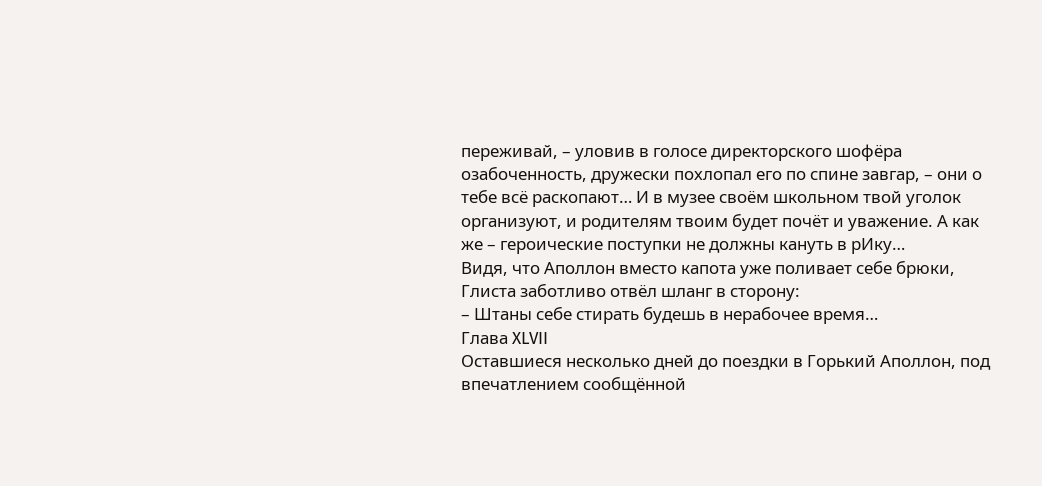переживай, – уловив в голосе директорского шофёра озабоченность, дружески похлопал его по спине завгар, – они о тебе всё раскопают… И в музее своём школьном твой уголок организуют, и родителям твоим будет почёт и уважение. А как же – героические поступки не должны кануть в рИку…
Видя, что Аполлон вместо капота уже поливает себе брюки, Глиста заботливо отвёл шланг в сторону:
– Штаны себе стирать будешь в нерабочее время…
Глава XLVII
Оставшиеся несколько дней до поездки в Горький Аполлон, под впечатлением сообщённой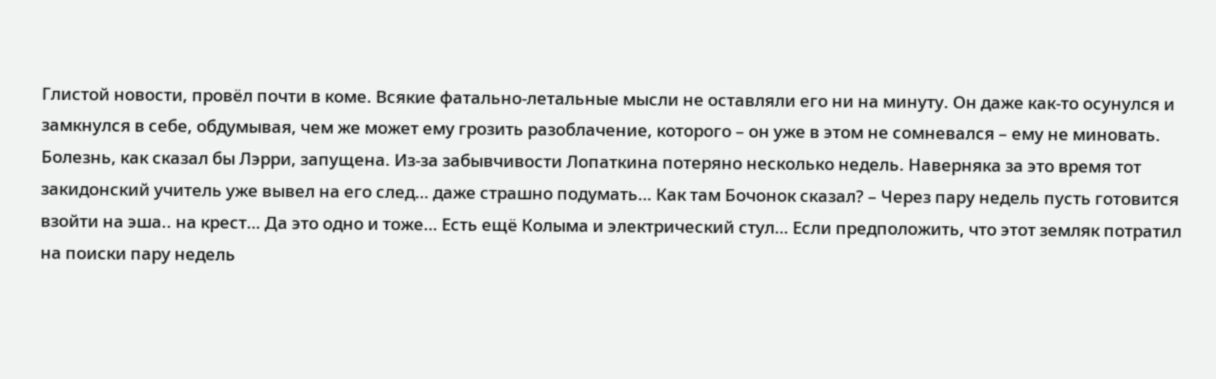Глистой новости, провёл почти в коме. Всякие фатально-летальные мысли не оставляли его ни на минуту. Он даже как-то осунулся и замкнулся в себе, обдумывая, чем же может ему грозить разоблачение, которого – он уже в этом не сомневался – ему не миновать. Болезнь, как сказал бы Лэрри, запущена. Из-за забывчивости Лопаткина потеряно несколько недель. Наверняка за это время тот закидонский учитель уже вывел на его след… даже страшно подумать… Как там Бочонок сказал? – Через пару недель пусть готовится взойти на эша.. на крест… Да это одно и тоже… Есть ещё Колыма и электрический стул… Если предположить, что этот земляк потратил на поиски пару недель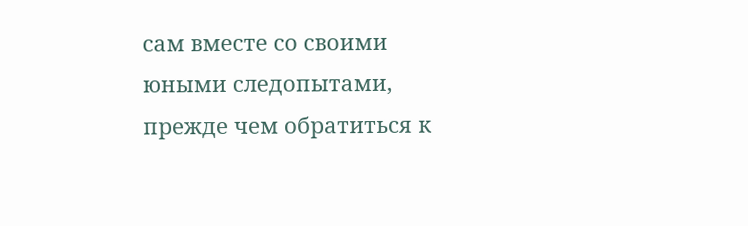сам вместе со своими юными следопытами, прежде чем обратиться к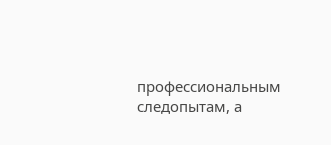профессиональным следопытам, а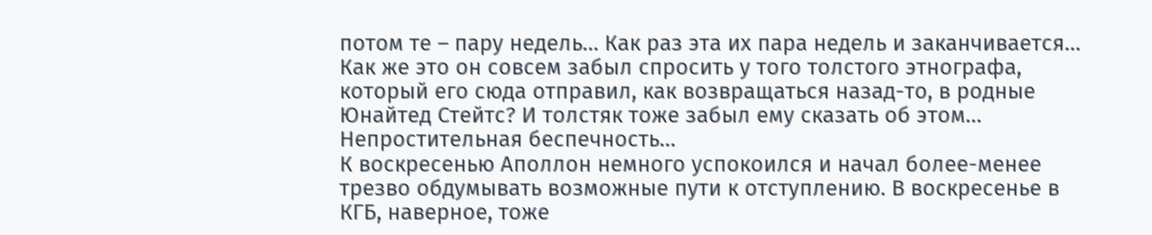потом те – пару недель… Как раз эта их пара недель и заканчивается… Как же это он совсем забыл спросить у того толстого этнографа, который его сюда отправил, как возвращаться назад-то, в родные Юнайтед Стейтс? И толстяк тоже забыл ему сказать об этом… Непростительная беспечность…
К воскресенью Аполлон немного успокоился и начал более-менее трезво обдумывать возможные пути к отступлению. В воскресенье в КГБ, наверное, тоже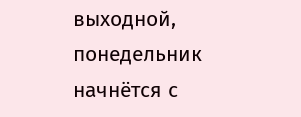выходной, понедельник начнётся с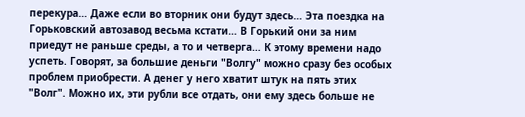перекура… Даже если во вторник они будут здесь… Эта поездка на Горьковский автозавод весьма кстати… В Горький они за ним приедут не раньше среды, а то и четверга… К этому времени надо успеть. Говорят, за большие деньги "Волгу" можно сразу без особых проблем приобрести. А денег у него хватит штук на пять этих "Волг". Можно их, эти рубли все отдать, они ему здесь больше не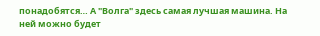понадобятся… А "Волга" здесь самая лучшая машина. На ней можно будет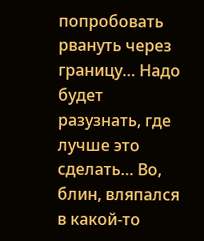попробовать рвануть через границу… Надо будет разузнать, где лучше это сделать… Во, блин, вляпался в какой-то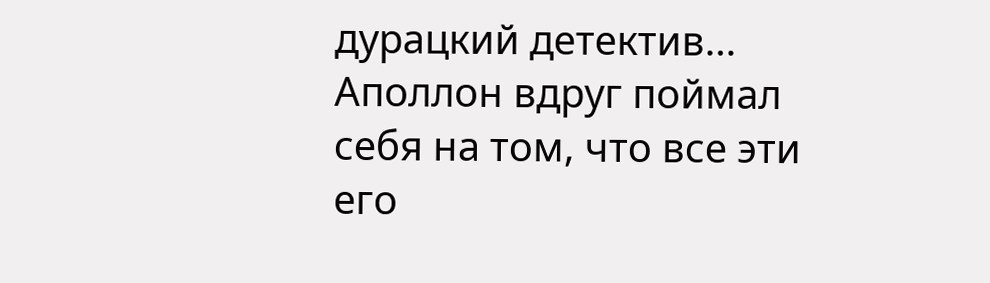дурацкий детектив… Аполлон вдруг поймал себя на том, что все эти его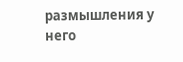размышления у него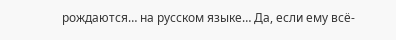рождаются… на русском языке… Да, если ему всё-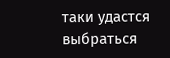таки удастся выбраться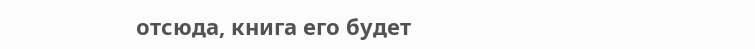отсюда, книга его будет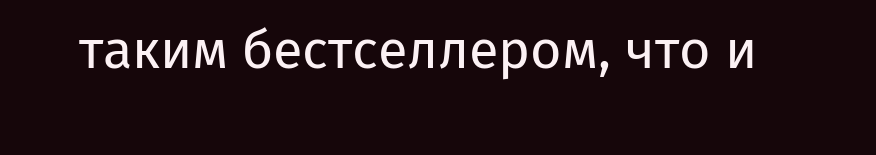таким бестселлером, что и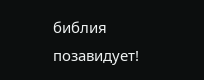библия позавидует!